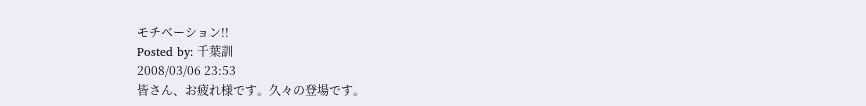モチベーション!!
Posted by: 千葉訓
2008/03/06 23:53
皆さん、お疲れ様です。久々の登場です。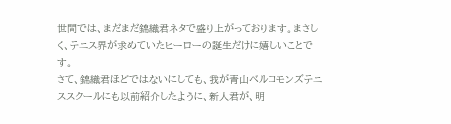世間では、まだまだ錦織君ネタで盛り上がっております。まさしく、テニス界が求めていたヒーローの誕生だけに嬉しいことです。
さて、錦織君ほどではないにしても、我が青山ベルコモンズテニススクールにも以前紹介したように、新人君が、明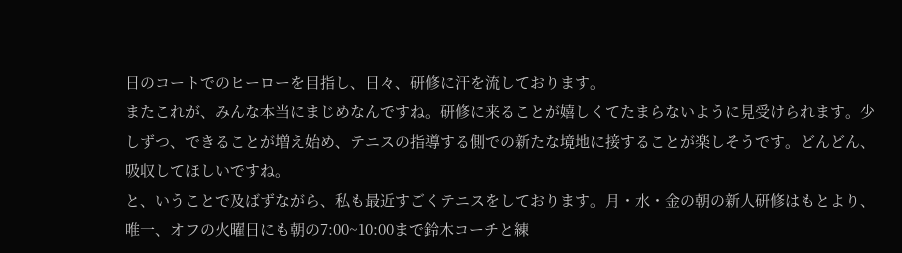日のコートでのヒーローを目指し、日々、研修に汗を流しております。
またこれが、みんな本当にまじめなんですね。研修に来ることが嬉しくてたまらないように見受けられます。少しずつ、できることが増え始め、テニスの指導する側での新たな境地に接することが楽しそうです。どんどん、吸収してほしいですね。
と、いうことで及ばずながら、私も最近すごくテニスをしております。月・水・金の朝の新人研修はもとより、唯一、オフの火曜日にも朝の7:00~10:00まで鈴木コーチと練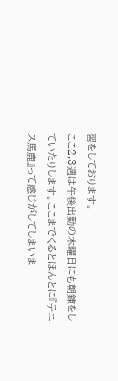習をしております。
ここ2,3週は午後出勤の木曜日にも朝錬をしていたりします。ここまでくるとほんとに『テニス馬鹿』って感じがしてしまいま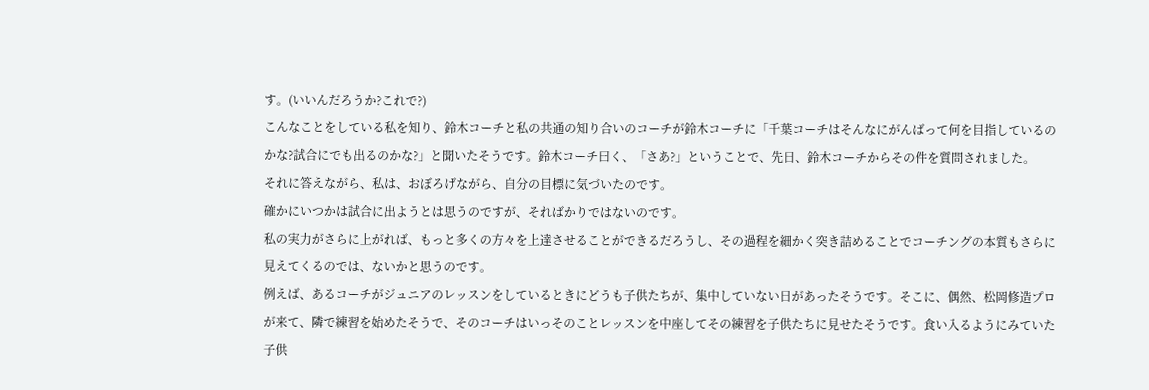す。(いいんだろうか?これで?)
こんなことをしている私を知り、鈴木コーチと私の共通の知り合いのコーチが鈴木コーチに「千葉コーチはそんなにがんばって何を目指しているのかな?試合にでも出るのかな?」と聞いたそうです。鈴木コーチ曰く、「さあ?」ということで、先日、鈴木コーチからその件を質問されました。
それに答えながら、私は、おぼろげながら、自分の目標に気づいたのです。
確かにいつかは試合に出ようとは思うのですが、そればかりではないのです。
私の実力がさらに上がれば、もっと多くの方々を上達させることができるだろうし、その過程を細かく突き詰めることでコーチングの本質もさらに見えてくるのでは、ないかと思うのです。
例えば、あるコーチがジュニアのレッスンをしているときにどうも子供たちが、集中していない日があったそうです。そこに、偶然、松岡修造プロが来て、隣で練習を始めたそうで、そのコーチはいっそのことレッスンを中座してその練習を子供たちに見せたそうです。食い入るようにみていた子供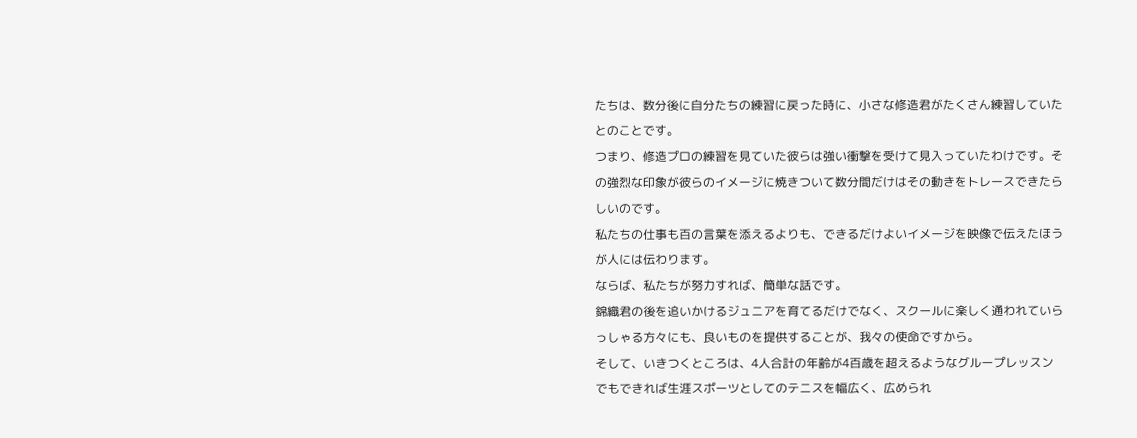たちは、数分後に自分たちの練習に戻った時に、小さな修造君がたくさん練習していたとのことです。
つまり、修造プロの練習を見ていた彼らは強い衝撃を受けて見入っていたわけです。その強烈な印象が彼らのイメージに焼きついて数分間だけはその動きをトレースできたらしいのです。
私たちの仕事も百の言葉を添えるよりも、できるだけよいイメージを映像で伝えたほうが人には伝わります。
ならば、私たちが努力すれば、簡単な話です。
錦織君の後を追いかけるジュニアを育てるだけでなく、スクールに楽しく通われていらっしゃる方々にも、良いものを提供することが、我々の使命ですから。
そして、いきつくところは、4人合計の年齢が4百歳を超えるようなグループレッスンでもできれば生涯スポーツとしてのテニスを幅広く、広められ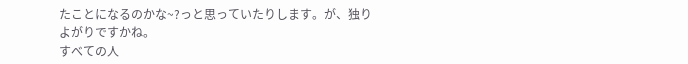たことになるのかな~?っと思っていたりします。が、独りよがりですかね。
すべての人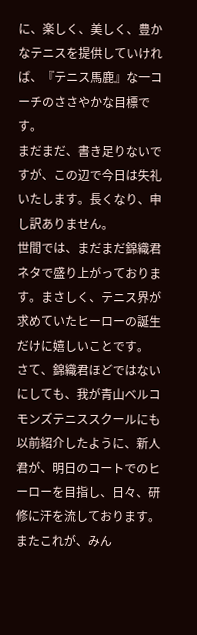に、楽しく、美しく、豊かなテニスを提供していければ、『テニス馬鹿』な一コーチのささやかな目標です。
まだまだ、書き足りないですが、この辺で今日は失礼いたします。長くなり、申し訳ありません。
世間では、まだまだ錦織君ネタで盛り上がっております。まさしく、テニス界が求めていたヒーローの誕生だけに嬉しいことです。
さて、錦織君ほどではないにしても、我が青山ベルコモンズテニススクールにも以前紹介したように、新人君が、明日のコートでのヒーローを目指し、日々、研修に汗を流しております。
またこれが、みん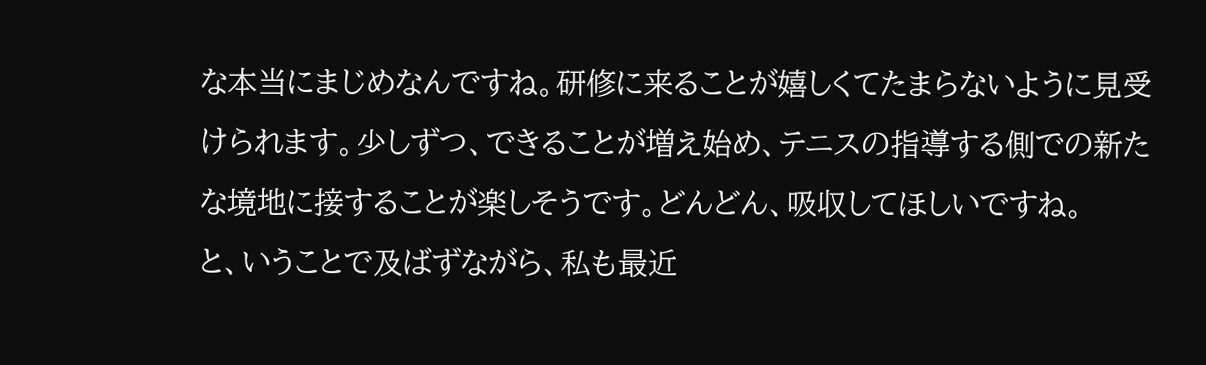な本当にまじめなんですね。研修に来ることが嬉しくてたまらないように見受けられます。少しずつ、できることが増え始め、テニスの指導する側での新たな境地に接することが楽しそうです。どんどん、吸収してほしいですね。
と、いうことで及ばずながら、私も最近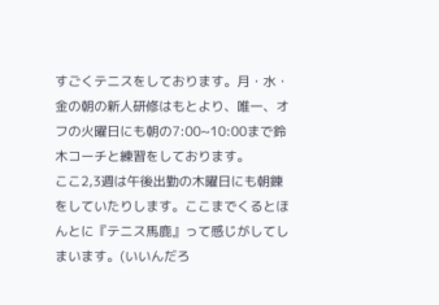すごくテニスをしております。月・水・金の朝の新人研修はもとより、唯一、オフの火曜日にも朝の7:00~10:00まで鈴木コーチと練習をしております。
ここ2,3週は午後出勤の木曜日にも朝錬をしていたりします。ここまでくるとほんとに『テニス馬鹿』って感じがしてしまいます。(いいんだろ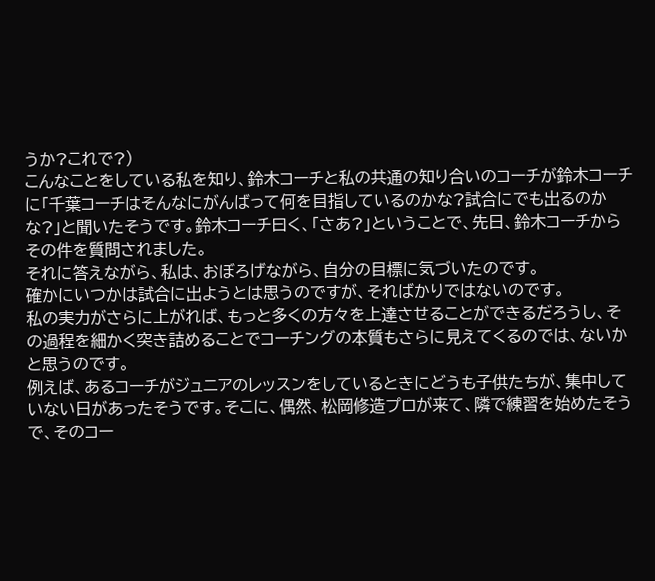うか?これで?)
こんなことをしている私を知り、鈴木コーチと私の共通の知り合いのコーチが鈴木コーチに「千葉コーチはそんなにがんばって何を目指しているのかな?試合にでも出るのかな?」と聞いたそうです。鈴木コーチ曰く、「さあ?」ということで、先日、鈴木コーチからその件を質問されました。
それに答えながら、私は、おぼろげながら、自分の目標に気づいたのです。
確かにいつかは試合に出ようとは思うのですが、そればかりではないのです。
私の実力がさらに上がれば、もっと多くの方々を上達させることができるだろうし、その過程を細かく突き詰めることでコーチングの本質もさらに見えてくるのでは、ないかと思うのです。
例えば、あるコーチがジュニアのレッスンをしているときにどうも子供たちが、集中していない日があったそうです。そこに、偶然、松岡修造プロが来て、隣で練習を始めたそうで、そのコー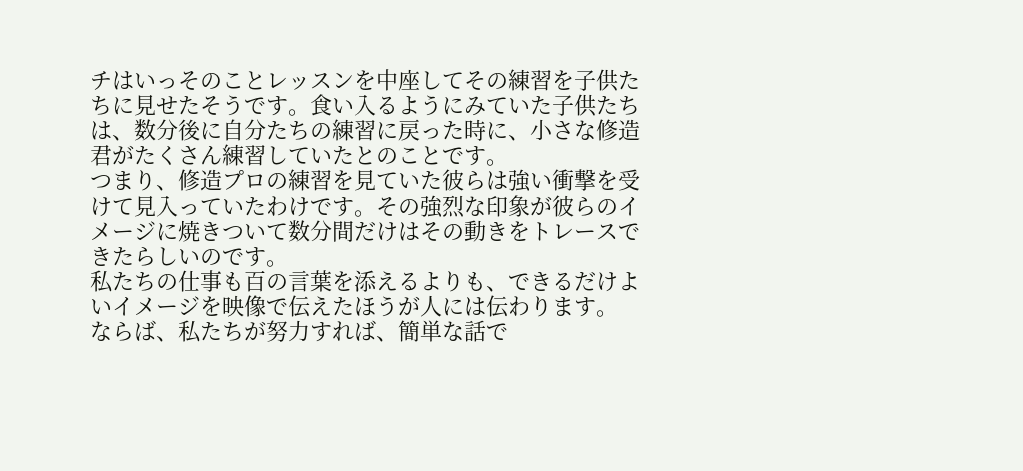チはいっそのことレッスンを中座してその練習を子供たちに見せたそうです。食い入るようにみていた子供たちは、数分後に自分たちの練習に戻った時に、小さな修造君がたくさん練習していたとのことです。
つまり、修造プロの練習を見ていた彼らは強い衝撃を受けて見入っていたわけです。その強烈な印象が彼らのイメージに焼きついて数分間だけはその動きをトレースできたらしいのです。
私たちの仕事も百の言葉を添えるよりも、できるだけよいイメージを映像で伝えたほうが人には伝わります。
ならば、私たちが努力すれば、簡単な話で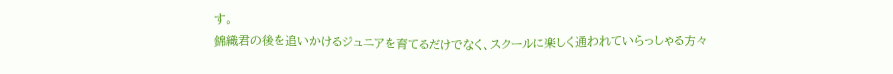す。
錦織君の後を追いかけるジュニアを育てるだけでなく、スクールに楽しく通われていらっしゃる方々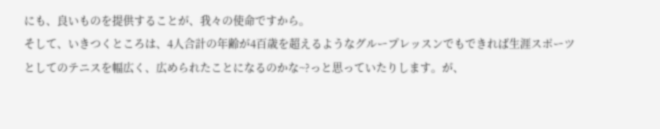にも、良いものを提供することが、我々の使命ですから。
そして、いきつくところは、4人合計の年齢が4百歳を超えるようなグループレッスンでもできれば生涯スポーツとしてのテニスを幅広く、広められたことになるのかな~?っと思っていたりします。が、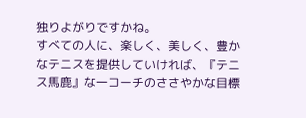独りよがりですかね。
すべての人に、楽しく、美しく、豊かなテニスを提供していければ、『テニス馬鹿』な一コーチのささやかな目標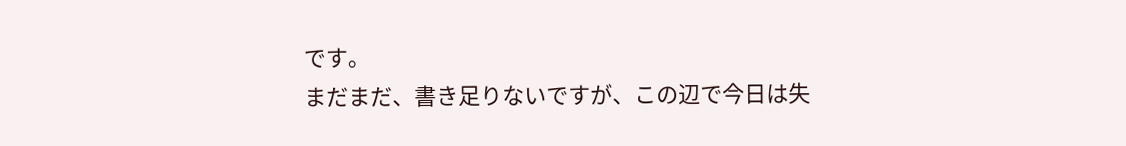です。
まだまだ、書き足りないですが、この辺で今日は失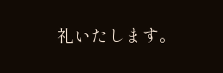礼いたします。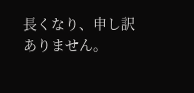長くなり、申し訳ありません。